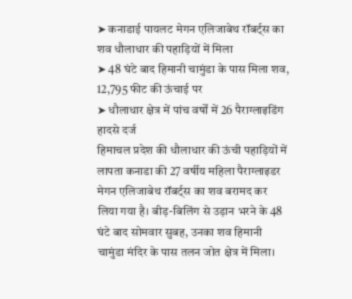➤ कनाडाई पायलट मेगन एलिजाबेथ रॉबर्ट्स का शव धौलाधार की पहाड़ियों में मिला
➤ 48 घंटे बाद हिमानी चामुंडा के पास मिला शव, 12,795 फीट की ऊंचाई पर
➤ धौलाधार क्षेत्र में पांच वर्षों में 26 पैराग्लाइडिंग हादसे दर्ज
हिमाचल प्रदेश की धौलाधार की ऊंची पहाड़ियों में लापता कनाडा की 27 वर्षीय महिला पैराग्लाइडर मेगन एलिजाबेथ रॉबर्ट्स का शव बरामद कर लिया गया है। बीड़-बिलिंग से उड़ान भरने के 48 घंटे बाद सोमवार सुबह, उनका शव हिमानी चामुंडा मंदिर के पास तलन जोत क्षेत्र में मिला।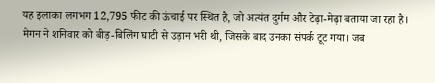यह इलाका लगभग 12,795 फीट की ऊंचाई पर स्थित है, जो अत्यंत दुर्गम और टेढ़ा-मेढ़ा बताया जा रहा है।
मेगन ने शनिवार को बीड़-बिलिंग घाटी से उड़ान भरी थी, जिसके बाद उनका संपर्क टूट गया। जब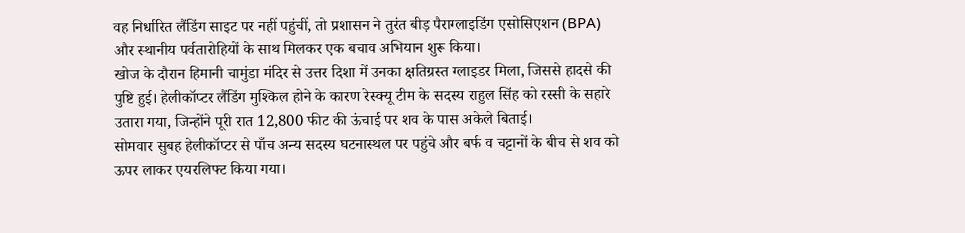वह निर्धारित लैंडिंग साइट पर नहीं पहुंचीं, तो प्रशासन ने तुरंत बीड़ पैराग्लाइडिंग एसोसिएशन (BPA) और स्थानीय पर्वतारोहियों के साथ मिलकर एक बचाव अभियान शुरू किया।
खोज के दौरान हिमानी चामुंडा मंदिर से उत्तर दिशा में उनका क्षतिग्रस्त ग्लाइडर मिला, जिससे हादसे की पुष्टि हुई। हेलीकॉप्टर लैंडिंग मुश्किल होने के कारण रेस्क्यू टीम के सदस्य राहुल सिंह को रस्सी के सहारे उतारा गया, जिन्होंने पूरी रात 12,800 फीट की ऊंचाई पर शव के पास अकेले बिताई।
सोमवार सुबह हेलीकॉप्टर से पाँच अन्य सदस्य घटनास्थल पर पहुंचे और बर्फ व चट्टानों के बीच से शव को ऊपर लाकर एयरलिफ्ट किया गया।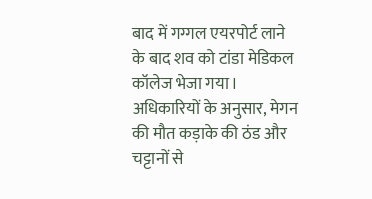बाद में गग्गल एयरपोर्ट लाने के बाद शव को टांडा मेडिकल कॉलेज भेजा गया। अधिकारियों के अनुसार, मेगन की मौत कड़ाके की ठंड और चट्टानों से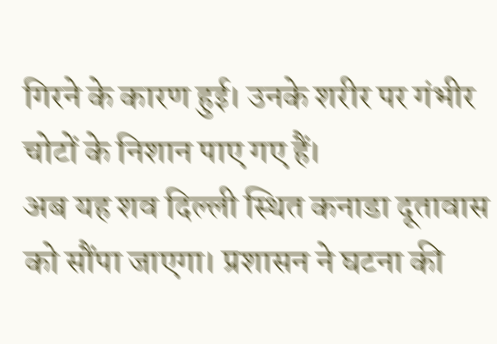गिरने के कारण हुई। उनके शरीर पर गंभीर चोटों के निशान पाए गए हैं।
अब यह शव दिल्ली स्थित कनाडा दूतावास को सौंपा जाएगा। प्रशासन ने घटना की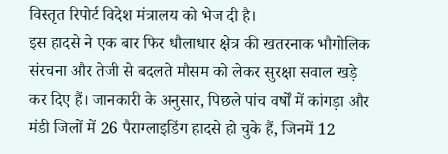विस्तृत रिपोर्ट विदेश मंत्रालय को भेज दी है।
इस हादसे ने एक बार फिर धौलाधार क्षेत्र की खतरनाक भौगोलिक संरचना और तेजी से बदलते मौसम को लेकर सुरक्षा सवाल खड़े कर दिए हैं। जानकारी के अनुसार, पिछले पांच वर्षों में कांगड़ा और मंडी जिलों में 26 पैराग्लाइडिंग हादसे हो चुके हैं, जिनमें 12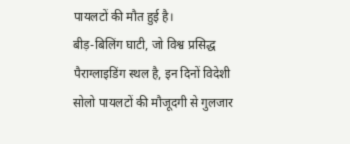पायलटों की मौत हुई है।
बीड़-बिलिंग घाटी, जो विश्व प्रसिद्ध पैराग्लाइडिंग स्थल है, इन दिनों विदेशी सोलो पायलटों की मौजूदगी से गुलजार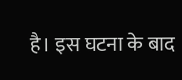है। इस घटना के बाद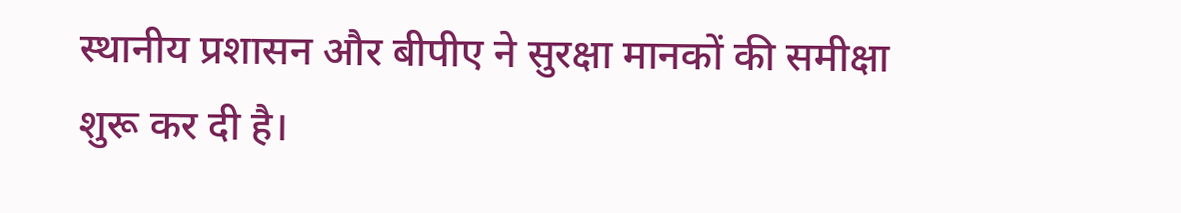स्थानीय प्रशासन और बीपीए ने सुरक्षा मानकों की समीक्षा शुरू कर दी है।